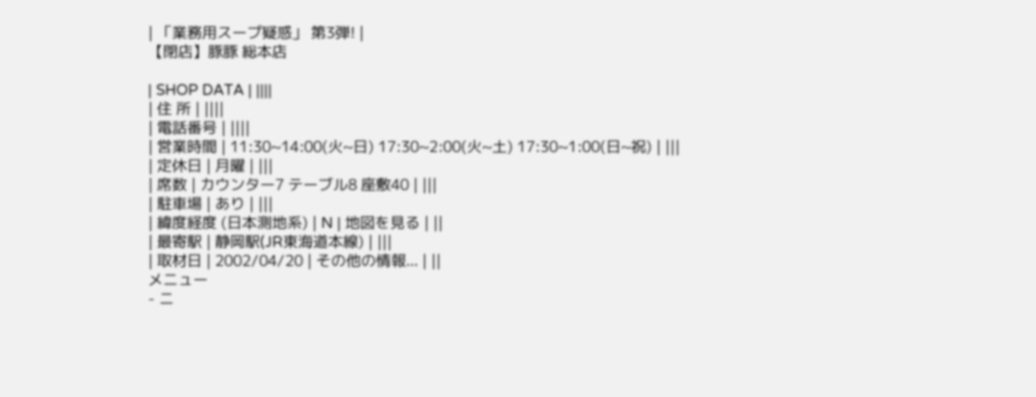| 「業務用スープ疑惑」 第3弾! |
【閉店】豚豚 総本店

| SHOP DATA | ||||
| 住 所 | ||||
| 電話番号 | ||||
| 営業時間 | 11:30~14:00(火~日) 17:30~2:00(火~土) 17:30~1:00(日~祝) | |||
| 定休日 | 月曜 | |||
| 席数 | カウンター7 テーブル8 座敷40 | |||
| 駐車場 | あり | |||
| 緯度経度 (日本測地系) | N | 地図を見る | ||
| 最寄駅 | 静岡駅(JR東海道本線) | |||
| 取材日 | 2002/04/20 | その他の情報... | ||
メニュー
- ニ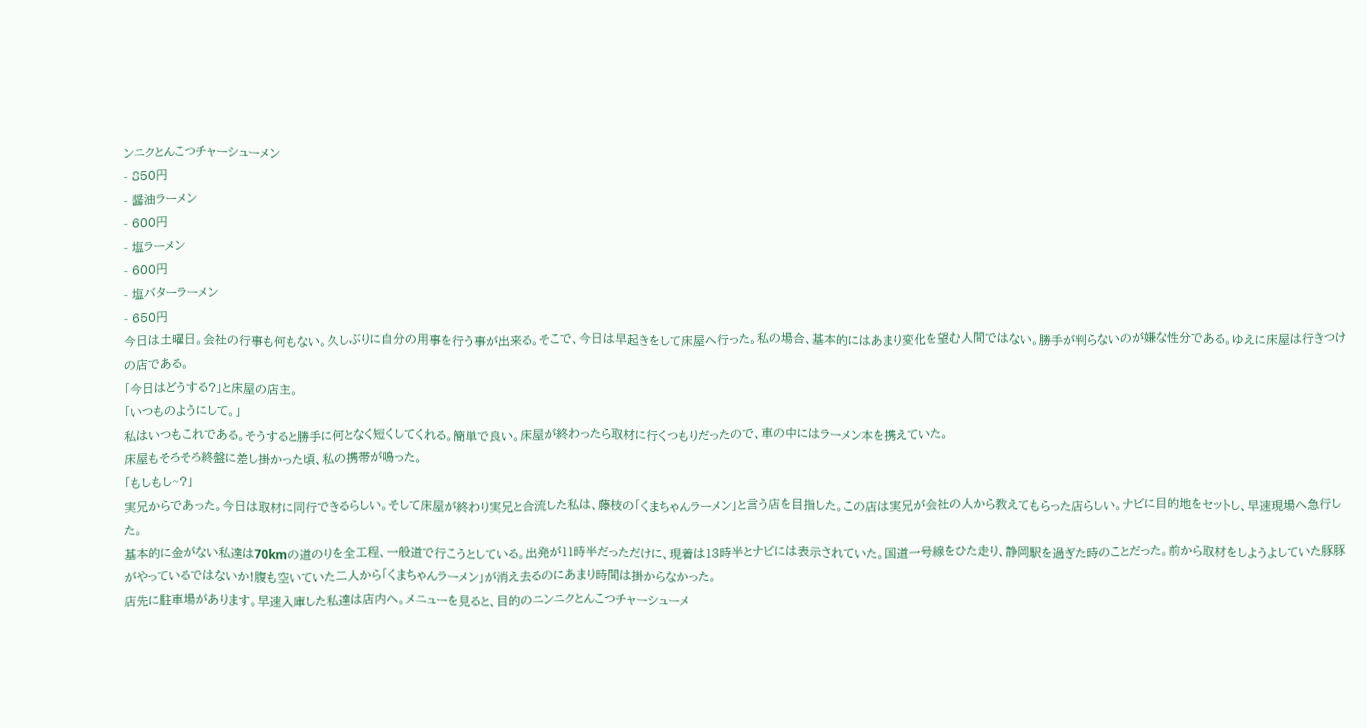ンニクとんこつチャーシューメン
- 850円
- 醤油ラーメン
- 600円
- 塩ラーメン
- 600円
- 塩バターラーメン
- 650円
今日は土曜日。会社の行事も何もない。久しぶりに自分の用事を行う事が出来る。そこで、今日は早起きをして床屋へ行った。私の場合、基本的にはあまり変化を望む人間ではない。勝手が判らないのが嫌な性分である。ゆえに床屋は行きつけの店である。
「今日はどうする?」と床屋の店主。
「いつものようにして。」
私はいつもこれである。そうすると勝手に何となく短くしてくれる。簡単で良い。床屋が終わったら取材に行くつもりだったので、車の中にはラーメン本を携えていた。
床屋もそろそろ終盤に差し掛かった頃、私の携帯が鳴った。
「もしもし~?」
実兄からであった。今日は取材に同行できるらしい。そして床屋が終わり実兄と合流した私は、藤枝の「くまちゃんラーメン」と言う店を目指した。この店は実兄が会社の人から教えてもらった店らしい。ナビに目的地をセットし、早速現場へ急行した。
基本的に金がない私達は70kmの道のりを全工程、一般道で行こうとしている。出発が11時半だっただけに、現着は13時半とナビには表示されていた。国道一号線をひた走り、静岡駅を過ぎた時のことだった。前から取材をしようよしていた豚豚がやっているではないか!腹も空いていた二人から「くまちゃんラーメン」が消え去るのにあまり時間は掛からなかった。
店先に駐車場があります。早速入庫した私達は店内へ。メニューを見ると、目的のニンニクとんこつチャーシューメ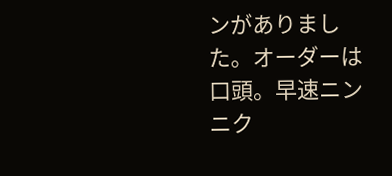ンがありました。オーダーは口頭。早速ニンニク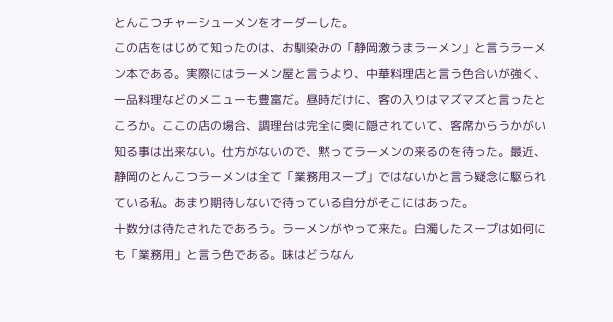とんこつチャーシューメンをオーダーした。
この店をはじめて知ったのは、お馴染みの「静岡激うまラーメン」と言うラーメン本である。実際にはラーメン屋と言うより、中華料理店と言う色合いが強く、一品料理などのメニューも豊富だ。昼時だけに、客の入りはマズマズと言ったところか。ここの店の場合、調理台は完全に奥に隠されていて、客席からうかがい知る事は出来ない。仕方がないので、黙ってラーメンの来るのを待った。最近、静岡のとんこつラーメンは全て「業務用スープ」ではないかと言う疑念に駆られている私。あまり期待しないで待っている自分がそこにはあった。
十数分は待たされたであろう。ラーメンがやって来た。白濁したスープは如何にも「業務用」と言う色である。味はどうなん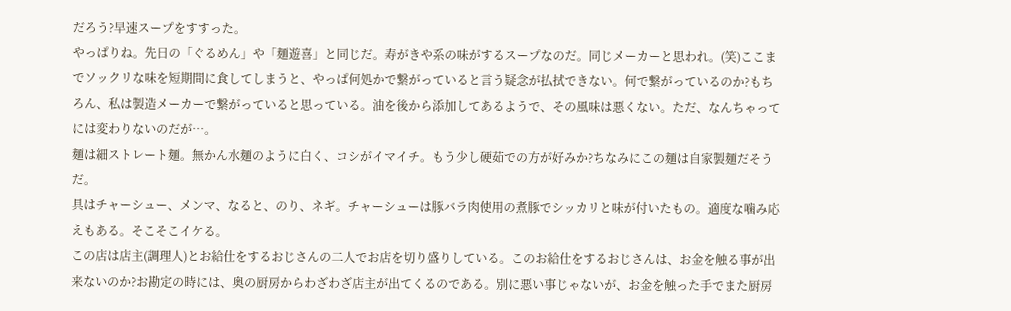だろう?早速スープをすすった。
やっぱりね。先日の「ぐるめん」や「麺遊喜」と同じだ。寿がきや系の味がするスープなのだ。同じメーカーと思われ。(笑)ここまでソックリな味を短期間に食してしまうと、やっぱ何処かで繋がっていると言う疑念が払拭できない。何で繋がっているのか?もちろん、私は製造メーカーで繋がっていると思っている。油を後から添加してあるようで、その風味は悪くない。ただ、なんちゃってには変わりないのだが…。
麺は細ストレート麺。無かん水麺のように白く、コシがイマイチ。もう少し硬茹での方が好みか?ちなみにこの麺は自家製麺だそうだ。
具はチャーシュー、メンマ、なると、のり、ネギ。チャーシューは豚バラ肉使用の煮豚でシッカリと味が付いたもの。適度な噛み応えもある。そこそこイケる。
この店は店主(調理人)とお給仕をするおじさんの二人でお店を切り盛りしている。このお給仕をするおじさんは、お金を触る事が出来ないのか?お勘定の時には、奥の厨房からわざわざ店主が出てくるのである。別に悪い事じゃないが、お金を触った手でまた厨房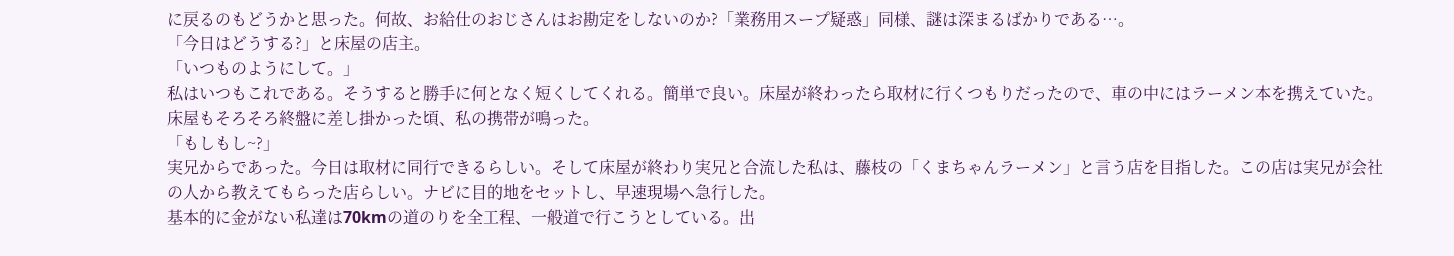に戻るのもどうかと思った。何故、お給仕のおじさんはお勘定をしないのか?「業務用スープ疑惑」同様、謎は深まるばかりである…。
「今日はどうする?」と床屋の店主。
「いつものようにして。」
私はいつもこれである。そうすると勝手に何となく短くしてくれる。簡単で良い。床屋が終わったら取材に行くつもりだったので、車の中にはラーメン本を携えていた。
床屋もそろそろ終盤に差し掛かった頃、私の携帯が鳴った。
「もしもし~?」
実兄からであった。今日は取材に同行できるらしい。そして床屋が終わり実兄と合流した私は、藤枝の「くまちゃんラーメン」と言う店を目指した。この店は実兄が会社の人から教えてもらった店らしい。ナビに目的地をセットし、早速現場へ急行した。
基本的に金がない私達は70kmの道のりを全工程、一般道で行こうとしている。出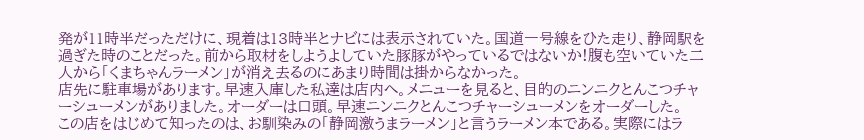発が11時半だっただけに、現着は13時半とナビには表示されていた。国道一号線をひた走り、静岡駅を過ぎた時のことだった。前から取材をしようよしていた豚豚がやっているではないか!腹も空いていた二人から「くまちゃんラーメン」が消え去るのにあまり時間は掛からなかった。
店先に駐車場があります。早速入庫した私達は店内へ。メニューを見ると、目的のニンニクとんこつチャーシューメンがありました。オーダーは口頭。早速ニンニクとんこつチャーシューメンをオーダーした。
この店をはじめて知ったのは、お馴染みの「静岡激うまラーメン」と言うラーメン本である。実際にはラ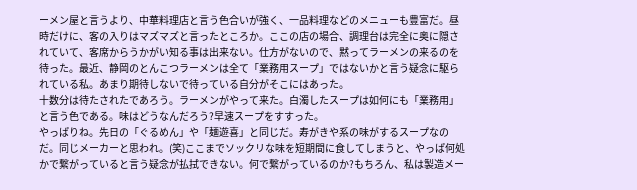ーメン屋と言うより、中華料理店と言う色合いが強く、一品料理などのメニューも豊富だ。昼時だけに、客の入りはマズマズと言ったところか。ここの店の場合、調理台は完全に奥に隠されていて、客席からうかがい知る事は出来ない。仕方がないので、黙ってラーメンの来るのを待った。最近、静岡のとんこつラーメンは全て「業務用スープ」ではないかと言う疑念に駆られている私。あまり期待しないで待っている自分がそこにはあった。
十数分は待たされたであろう。ラーメンがやって来た。白濁したスープは如何にも「業務用」と言う色である。味はどうなんだろう?早速スープをすすった。
やっぱりね。先日の「ぐるめん」や「麺遊喜」と同じだ。寿がきや系の味がするスープなのだ。同じメーカーと思われ。(笑)ここまでソックリな味を短期間に食してしまうと、やっぱ何処かで繋がっていると言う疑念が払拭できない。何で繋がっているのか?もちろん、私は製造メー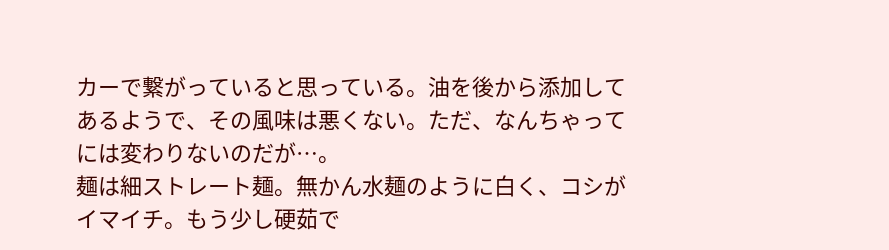カーで繋がっていると思っている。油を後から添加してあるようで、その風味は悪くない。ただ、なんちゃってには変わりないのだが…。
麺は細ストレート麺。無かん水麺のように白く、コシがイマイチ。もう少し硬茹で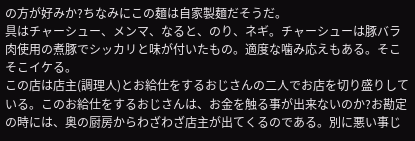の方が好みか?ちなみにこの麺は自家製麺だそうだ。
具はチャーシュー、メンマ、なると、のり、ネギ。チャーシューは豚バラ肉使用の煮豚でシッカリと味が付いたもの。適度な噛み応えもある。そこそこイケる。
この店は店主(調理人)とお給仕をするおじさんの二人でお店を切り盛りしている。このお給仕をするおじさんは、お金を触る事が出来ないのか?お勘定の時には、奥の厨房からわざわざ店主が出てくるのである。別に悪い事じ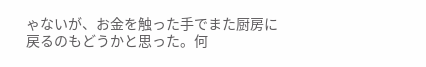ゃないが、お金を触った手でまた厨房に戻るのもどうかと思った。何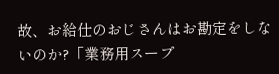故、お給仕のおじさんはお勘定をしないのか?「業務用スープ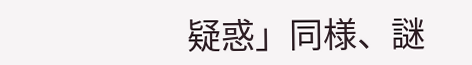疑惑」同様、謎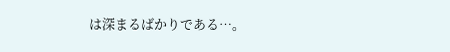は深まるばかりである…。